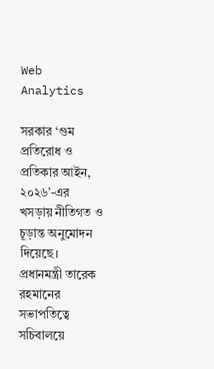Web Analytics

সরকার ‘গুম প্রতিরোধ ও প্রতিকার আইন, ২০২৬’-এর খসড়ায় নীতিগত ও চূড়ান্ত অনুমোদন দিয়েছে। প্রধানমন্ত্রী তারেক রহমানের সভাপতিত্বে সচিবালয়ে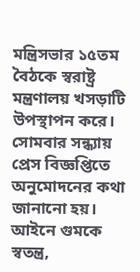মন্ত্রিসভার ১৫তম বৈঠকে স্বরাষ্ট্র মন্ত্রণালয় খসড়াটি উপস্থাপন করে। সোমবার সন্ধ্যায় প্রেস বিজ্ঞপ্তিতে অনুমোদনের কথা জানানো হয়। আইনে গুমকে স্বতন্ত্র,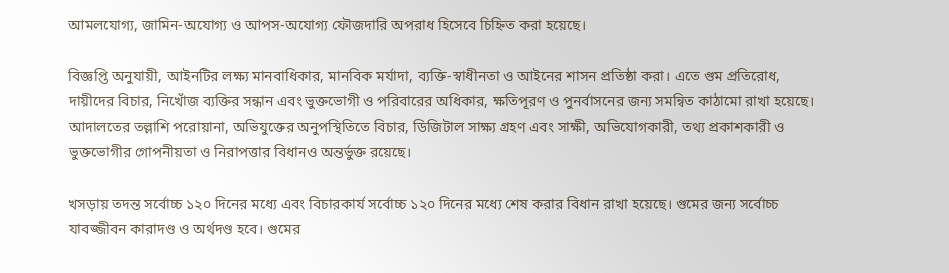আমলযোগ্য, জামিন-অযোগ্য ও আপস-অযোগ্য ফৌজদারি অপরাধ হিসেবে চিহ্নিত করা হয়েছে।

বিজ্ঞপ্তি অনুযায়ী, আইনটির লক্ষ্য মানবাধিকার, মানবিক মর্যাদা, ব্যক্তি-স্বাধীনতা ও আইনের শাসন প্রতিষ্ঠা করা। এতে গুম প্রতিরোধ, দায়ীদের বিচার, নিখোঁজ ব্যক্তির সন্ধান এবং ভুক্তভোগী ও পরিবারের অধিকার, ক্ষতিপূরণ ও পুনর্বাসনের জন্য সমন্বিত কাঠামো রাখা হয়েছে। আদালতের তল্লাশি পরোয়ানা, অভিযুক্তের অনুপস্থিতিতে বিচার, ডিজিটাল সাক্ষ্য গ্রহণ এবং সাক্ষী, অভিযোগকারী, তথ্য প্রকাশকারী ও ভুক্তভোগীর গোপনীয়তা ও নিরাপত্তার বিধানও অন্তর্ভুক্ত রয়েছে।

খসড়ায় তদন্ত সর্বোচ্চ ১২০ দিনের মধ্যে এবং বিচারকার্য সর্বোচ্চ ১২০ দিনের মধ্যে শেষ করার বিধান রাখা হয়েছে। গুমের জন্য সর্বোচ্চ যাবজ্জীবন কারাদণ্ড ও অর্থদণ্ড হবে। গুমের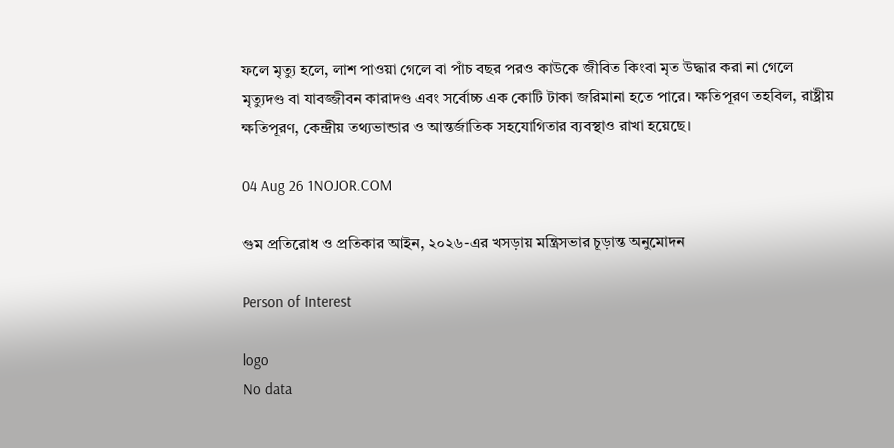ফলে মৃত্যু হলে, লাশ পাওয়া গেলে বা পাঁচ বছর পরও কাউকে জীবিত কিংবা মৃত উদ্ধার করা না গেলে মৃত্যুদণ্ড বা যাবজ্জীবন কারাদণ্ড এবং সর্বোচ্চ এক কোটি টাকা জরিমানা হতে পারে। ক্ষতিপূরণ তহবিল, রাষ্ট্রীয় ক্ষতিপূরণ, কেন্দ্রীয় তথ্যভান্ডার ও আন্তর্জাতিক সহযোগিতার ব্যবস্থাও রাখা হয়েছে।

04 Aug 26 1NOJOR.COM

গুম প্রতিরোধ ও প্রতিকার আইন, ২০২৬-এর খসড়ায় মন্ত্রিসভার চূড়ান্ত অনুমোদন

Person of Interest

logo
No data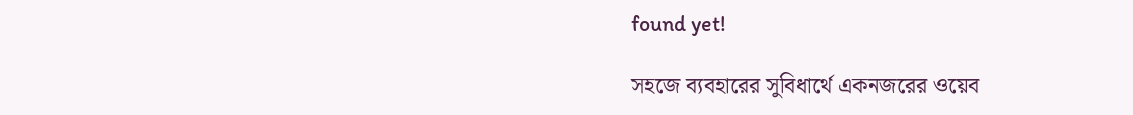found yet!

সহজে ব্যবহারের সুবিধার্থে একনজরের ওয়েব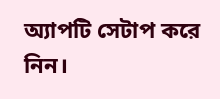অ্যাপটি সেটাপ করে নিন।